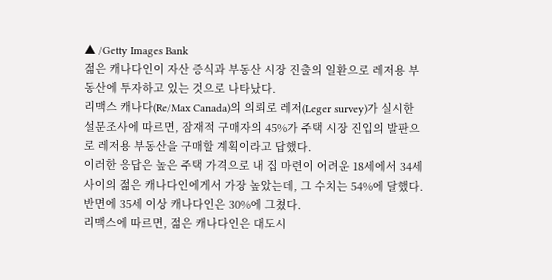▲ /Getty Images Bank
젊은 캐나다인이 자산 증식과 부동산 시장 진출의 일환으로 레저용 부동산에 투자하고 있는 것으로 나타났다.
리맥스 캐나다(Re/Max Canada)의 의뢰로 레저(Leger survey)가 실시한 설문조사에 따르면, 잠재적 구매자의 45%가 주택 시장 진입의 발판으로 레저용 부동산을 구매할 계획이라고 답했다.
이러한 응답은 높은 주택 가격으로 내 집 마련이 어려운 18세에서 34세 사이의 젊은 캐나다인에게서 가장 높았는데, 그 수치는 54%에 달했다. 반면에 35세 이상 캐나다인은 30%에 그쳤다.
리맥스에 따르면, 젊은 캐나다인은 대도시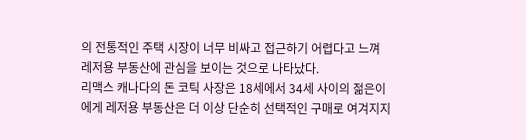의 전통적인 주택 시장이 너무 비싸고 접근하기 어렵다고 느껴 레저용 부동산에 관심을 보이는 것으로 나타났다.
리맥스 캐나다의 돈 코틱 사장은 18세에서 34세 사이의 젊은이에게 레저용 부동산은 더 이상 단순히 선택적인 구매로 여겨지지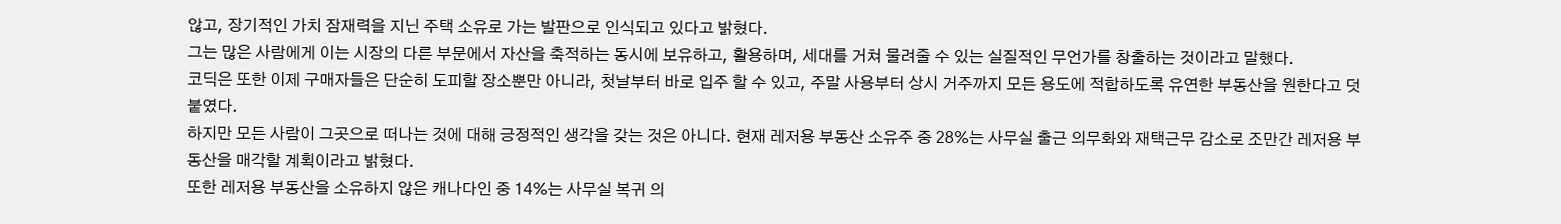않고, 장기적인 가치 잠재력을 지닌 주택 소유로 가는 발판으로 인식되고 있다고 밝혔다.
그는 많은 사람에게 이는 시장의 다른 부문에서 자산을 축적하는 동시에 보유하고, 활용하며, 세대를 거쳐 물려줄 수 있는 실질적인 무언가를 창출하는 것이라고 말했다.
코딕은 또한 이제 구매자들은 단순히 도피할 장소뿐만 아니라, 첫날부터 바로 입주 할 수 있고, 주말 사용부터 상시 거주까지 모든 용도에 적합하도록 유연한 부동산을 원한다고 덧붙였다.
하지만 모든 사람이 그곳으로 떠나는 것에 대해 긍정적인 생각을 갖는 것은 아니다. 현재 레저용 부동산 소유주 중 28%는 사무실 출근 의무화와 재택근무 감소로 조만간 레저용 부동산을 매각할 계획이라고 밝혔다.
또한 레저용 부동산을 소유하지 않은 캐나다인 중 14%는 사무실 복귀 의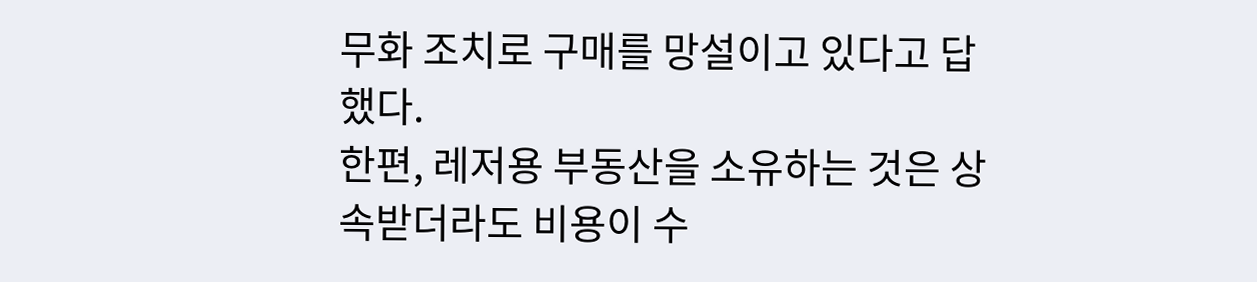무화 조치로 구매를 망설이고 있다고 답했다.
한편, 레저용 부동산을 소유하는 것은 상속받더라도 비용이 수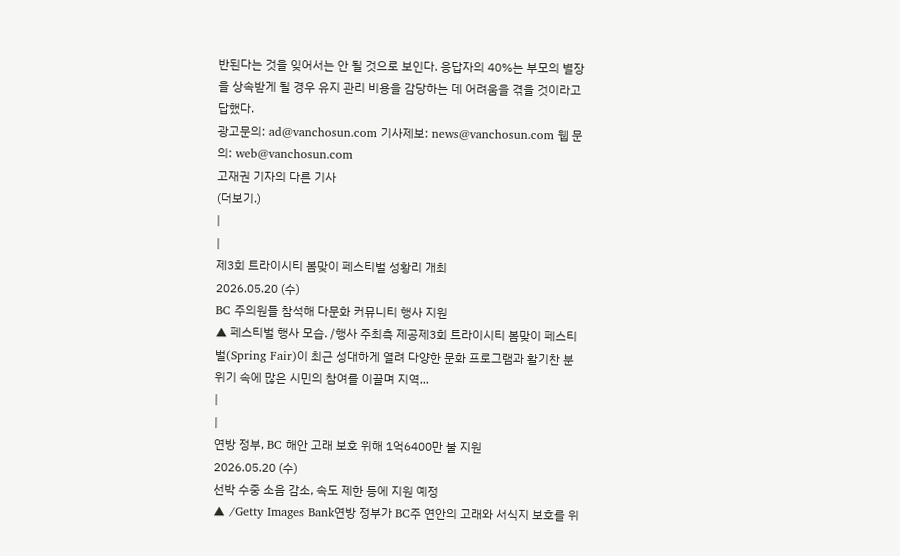반된다는 것을 잊어서는 안 될 것으로 보인다. 응답자의 40%는 부모의 별장을 상속받게 될 경우 유지 관리 비용을 감당하는 데 어려움을 겪을 것이라고 답했다.
광고문의: ad@vanchosun.com 기사제보: news@vanchosun.com 웹 문의: web@vanchosun.com
고재권 기자의 다른 기사
(더보기.)
|
|
제3회 트라이시티 봄맞이 페스티벌 성황리 개최
2026.05.20 (수)
BC 주의원들 참석해 다문화 커뮤니티 행사 지원
▲ 페스티벌 행사 모습. /행사 주최측 제공제3회 트라이시티 봄맞이 페스티벌(Spring Fair)이 최근 성대하게 열려 다양한 문화 프로그램과 활기찬 분위기 속에 많은 시민의 참여를 이끌며 지역...
|
|
연방 정부, BC 해안 고래 보호 위해 1억6400만 불 지원
2026.05.20 (수)
선박 수중 소음 감소, 속도 제한 등에 지원 예정
▲ /Getty Images Bank연방 정부가 BC주 연안의 고래와 서식지 보호를 위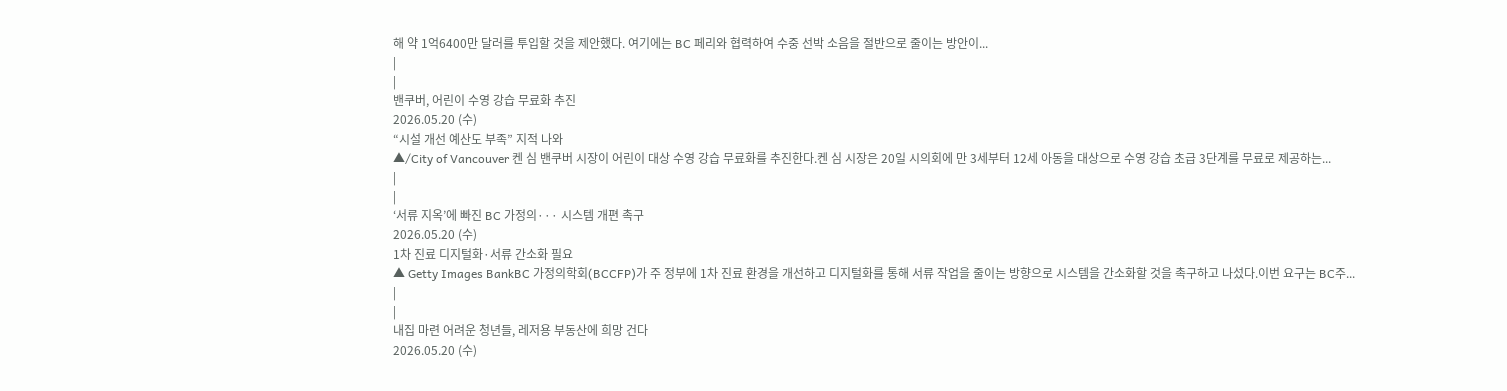해 약 1억6400만 달러를 투입할 것을 제안했다. 여기에는 BC 페리와 협력하여 수중 선박 소음을 절반으로 줄이는 방안이...
|
|
밴쿠버, 어린이 수영 강습 무료화 추진
2026.05.20 (수)
“시설 개선 예산도 부족” 지적 나와
▲/City of Vancouver 켄 심 밴쿠버 시장이 어린이 대상 수영 강습 무료화를 추진한다.켄 심 시장은 20일 시의회에 만 3세부터 12세 아동을 대상으로 수영 강습 초급 3단계를 무료로 제공하는...
|
|
‘서류 지옥’에 빠진 BC 가정의··· 시스템 개편 촉구
2026.05.20 (수)
1차 진료 디지털화·서류 간소화 필요
▲ Getty Images BankBC 가정의학회(BCCFP)가 주 정부에 1차 진료 환경을 개선하고 디지털화를 통해 서류 작업을 줄이는 방향으로 시스템을 간소화할 것을 촉구하고 나섰다.이번 요구는 BC주...
|
|
내집 마련 어려운 청년들, 레저용 부동산에 희망 건다
2026.05.20 (수)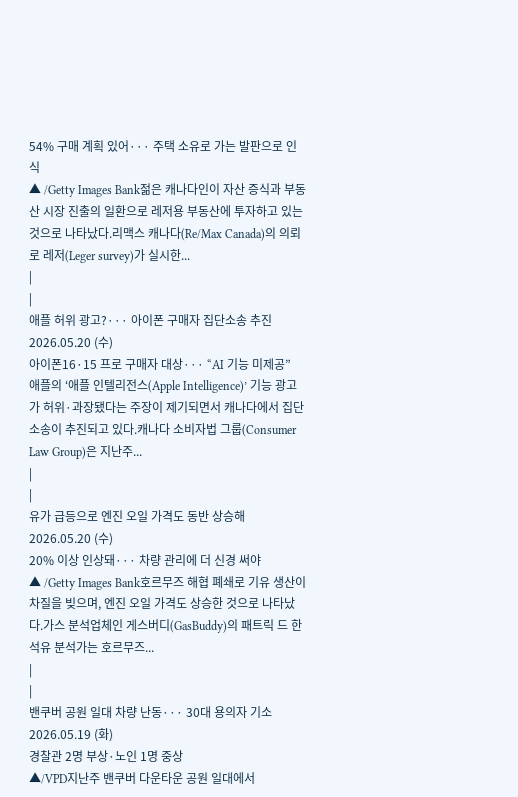54% 구매 계획 있어··· 주택 소유로 가는 발판으로 인식
▲ /Getty Images Bank젊은 캐나다인이 자산 증식과 부동산 시장 진출의 일환으로 레저용 부동산에 투자하고 있는 것으로 나타났다.리맥스 캐나다(Re/Max Canada)의 의뢰로 레저(Leger survey)가 실시한...
|
|
애플 허위 광고?··· 아이폰 구매자 집단소송 추진
2026.05.20 (수)
아이폰16·15 프로 구매자 대상··· “AI 기능 미제공”
애플의 ‘애플 인텔리전스(Apple Intelligence)’ 기능 광고가 허위·과장됐다는 주장이 제기되면서 캐나다에서 집단소송이 추진되고 있다.캐나다 소비자법 그룹(Consumer Law Group)은 지난주...
|
|
유가 급등으로 엔진 오일 가격도 동반 상승해
2026.05.20 (수)
20% 이상 인상돼··· 차량 관리에 더 신경 써야
▲ /Getty Images Bank호르무즈 해협 폐쇄로 기유 생산이 차질을 빚으며, 엔진 오일 가격도 상승한 것으로 나타났다.가스 분석업체인 게스버디(GasBuddy)의 패트릭 드 한 석유 분석가는 호르무즈...
|
|
밴쿠버 공원 일대 차량 난동··· 30대 용의자 기소
2026.05.19 (화)
경찰관 2명 부상·노인 1명 중상
▲/VPD지난주 밴쿠버 다운타운 공원 일대에서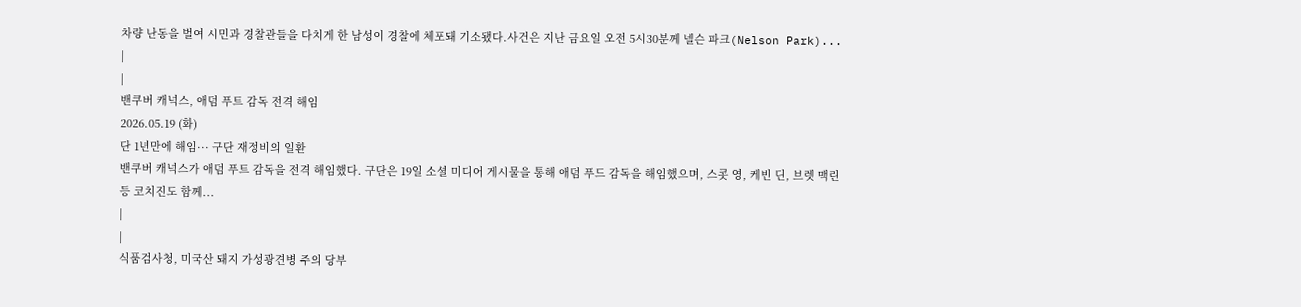차량 난동을 벌여 시민과 경찰관들을 다치게 한 남성이 경찰에 체포돼 기소됐다.사건은 지난 금요일 오전 5시30분께 넬슨 파크(Nelson Park)...
|
|
밴쿠버 캐넉스, 애덤 푸트 감독 전격 해임
2026.05.19 (화)
단 1년만에 해임··· 구단 재정비의 일환
밴쿠버 캐넉스가 애덤 푸트 감독을 전격 해임했다. 구단은 19일 소셜 미디어 게시물을 통해 애덤 푸드 감독을 해임했으며, 스콧 영, 케빈 딘, 브렛 맥린 등 코치진도 함께...
|
|
식품검사청, 미국산 돼지 가성광견병 주의 당부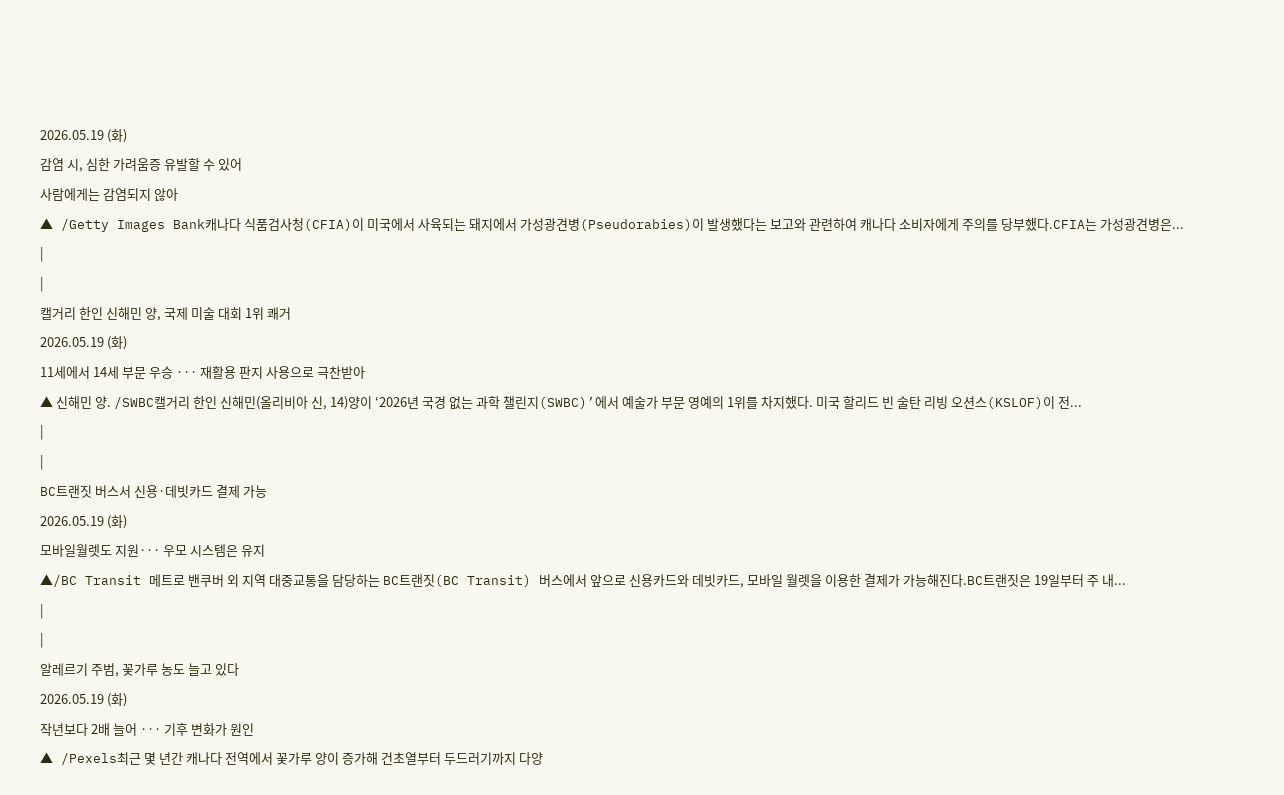2026.05.19 (화)
감염 시, 심한 가려움증 유발할 수 있어
사람에게는 감염되지 않아
▲ /Getty Images Bank캐나다 식품검사청(CFIA)이 미국에서 사육되는 돼지에서 가성광견병(Pseudorabies)이 발생했다는 보고와 관련하여 캐나다 소비자에게 주의를 당부했다.CFIA는 가성광견병은...
|
|
캘거리 한인 신해민 양, 국제 미술 대회 1위 쾌거
2026.05.19 (화)
11세에서 14세 부문 우승 ··· 재활용 판지 사용으로 극찬받아
▲ 신해민 양. /SWBC캘거리 한인 신해민(올리비아 신, 14)양이 ‘2026년 국경 없는 과학 챌린지(SWBC)’에서 예술가 부문 영예의 1위를 차지했다. 미국 할리드 빈 술탄 리빙 오션스(KSLOF)이 전...
|
|
BC트랜짓 버스서 신용·데빗카드 결제 가능
2026.05.19 (화)
모바일월렛도 지원··· 우모 시스템은 유지
▲/BC Transit 메트로 밴쿠버 외 지역 대중교통을 담당하는 BC트랜짓(BC Transit) 버스에서 앞으로 신용카드와 데빗카드, 모바일 월렛을 이용한 결제가 가능해진다.BC트랜짓은 19일부터 주 내...
|
|
알레르기 주범, 꽃가루 농도 늘고 있다
2026.05.19 (화)
작년보다 2배 늘어 ··· 기후 변화가 원인
▲ /Pexels최근 몇 년간 캐나다 전역에서 꽃가루 양이 증가해 건초열부터 두드러기까지 다양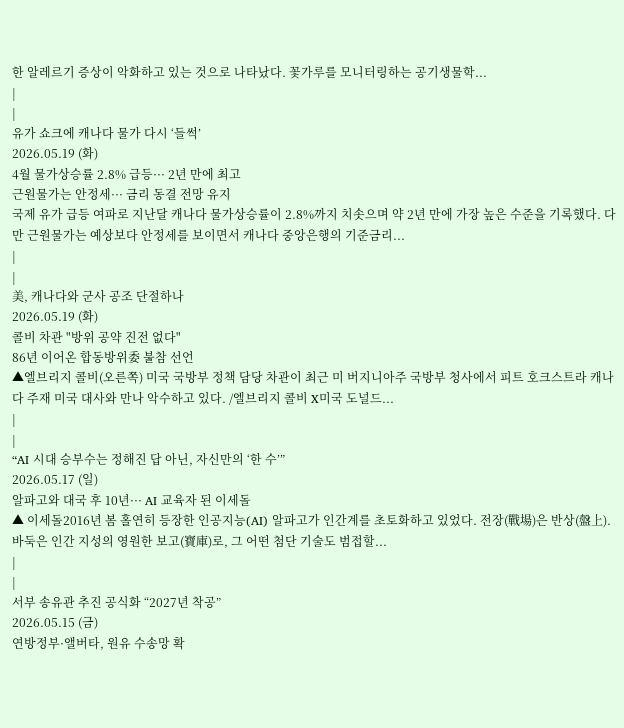한 알레르기 증상이 악화하고 있는 것으로 나타났다. 꽃가루를 모니터링하는 공기생물학...
|
|
유가 쇼크에 캐나다 물가 다시 ‘들썩’
2026.05.19 (화)
4월 물가상승률 2.8% 급등··· 2년 만에 최고
근원물가는 안정세··· 금리 동결 전망 유지
국제 유가 급등 여파로 지난달 캐나다 물가상승률이 2.8%까지 치솟으며 약 2년 만에 가장 높은 수준을 기록했다. 다만 근원물가는 예상보다 안정세를 보이면서 캐나다 중앙은행의 기준금리...
|
|
美, 캐나다와 군사 공조 단절하나
2026.05.19 (화)
콜비 차관 "방위 공약 진전 없다"
86년 이어온 합동방위委 불참 선언
▲엘브리지 콜비(오른쪽) 미국 국방부 정책 담당 차관이 최근 미 버지니아주 국방부 청사에서 피트 호크스트라 캐나다 주재 미국 대사와 만나 악수하고 있다. /엘브리지 콜비 X미국 도널드...
|
|
“AI 시대 승부수는 정해진 답 아닌, 자신만의 ‘한 수’”
2026.05.17 (일)
알파고와 대국 후 10년··· AI 교육자 된 이세돌
▲ 이세돌2016년 봄 홀연히 등장한 인공지능(AI) 알파고가 인간계를 초토화하고 있었다. 전장(戰場)은 반상(盤上). 바둑은 인간 지성의 영원한 보고(寶庫)로, 그 어떤 첨단 기술도 범접할...
|
|
서부 송유관 추진 공식화 “2027년 착공”
2026.05.15 (금)
연방정부·앨버타, 원유 수송망 확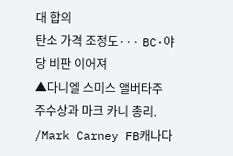대 합의
탄소 가격 조정도··· BC·야당 비판 이어져
▲다니엘 스미스 앨버타주 주수상과 마크 카니 총리. /Mark Carney FB캐나다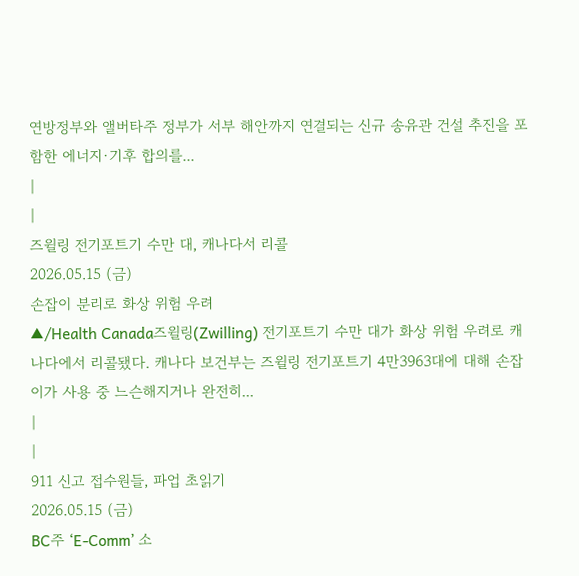연방정부와 앨버타주 정부가 서부 해안까지 연결되는 신규 송유관 건설 추진을 포함한 에너지·기후 합의를...
|
|
즈윌링 전기포트기 수만 대, 캐나다서 리콜
2026.05.15 (금)
손잡이 분리로 화상 위험 우려
▲/Health Canada즈윌링(Zwilling) 전기포트기 수만 대가 화상 위험 우려로 캐나다에서 리콜됐다. 캐나다 보건부는 즈윌링 전기포트기 4만3963대에 대해 손잡이가 사용 중 느슨해지거나 완전히...
|
|
911 신고 접수원들, 파업 초읽기
2026.05.15 (금)
BC주 ‘E-Comm’ 소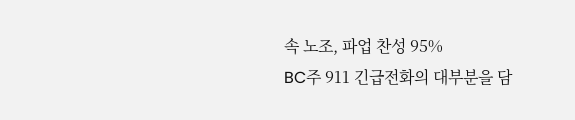속 노조, 파업 찬성 95%
BC주 911 긴급전화의 대부분을 담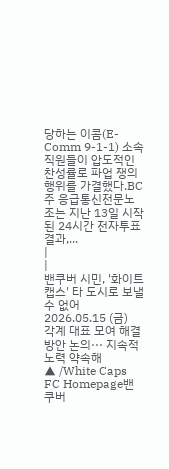당하는 이콤(E-Comm 9-1-1) 소속 직원들이 압도적인 찬성률로 파업 쟁의행위를 가결했다.BC주 응급통신전문노조는 지난 13일 시작된 24시간 전자투표 결과,...
|
|
밴쿠버 시민, '화이트캡스' 타 도시로 보낼 수 없어
2026.05.15 (금)
각계 대표 모여 해결 방안 논의··· 지속적 노력 약속해
▲ /White Caps FC Homepage밴쿠버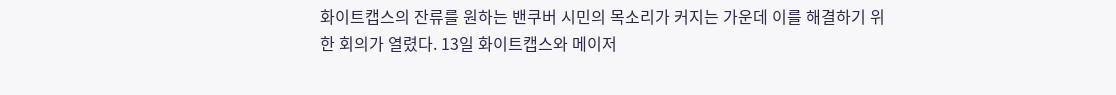화이트캡스의 잔류를 원하는 밴쿠버 시민의 목소리가 커지는 가운데 이를 해결하기 위한 회의가 열렸다. 13일 화이트캡스와 메이저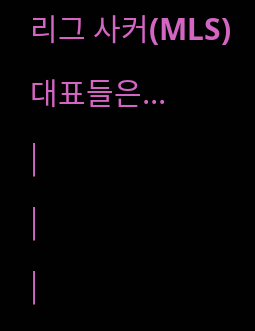리그 사커(MLS) 대표들은...
|
|
|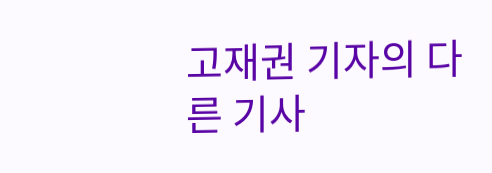고재권 기자의 다른 기사